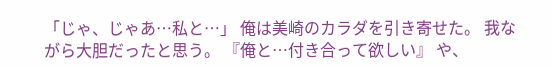「じゃ、じゃあ…私と…」 俺は美崎のカラダを引き寄せた。 我ながら大胆だったと思う。 『俺と…付き合って欲しい』 や、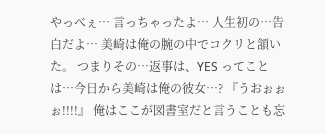やっべぇ… 言っちゃったよ… 人生初の…告白だよ… 美崎は俺の腕の中でコクリと頷いた。 つまりその…返事は、YES ってことは…今日から美崎は俺の彼女…? 『うおぉぉぉ!!!!』 俺はここが図書室だと言うことも忘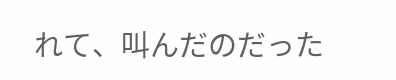れて、叫んだのだった